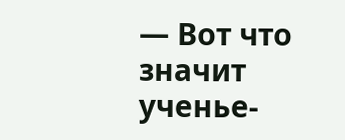— Вот что значит ученье-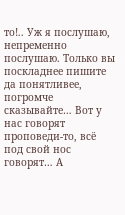то!.. Уж я послушаю, непременно послушаю. Только вы поскладнее пишите да понятливее, погромче сказывайте… Вот у нас говорят проповеди-то, всё под свой нос говорят… А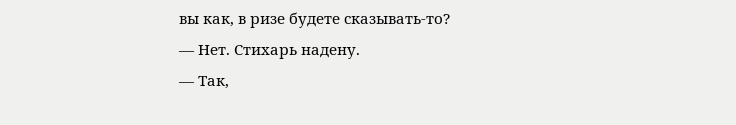вы как, в ризе будете сказывать-то?
— Нет. Стихарь надену.
— Так,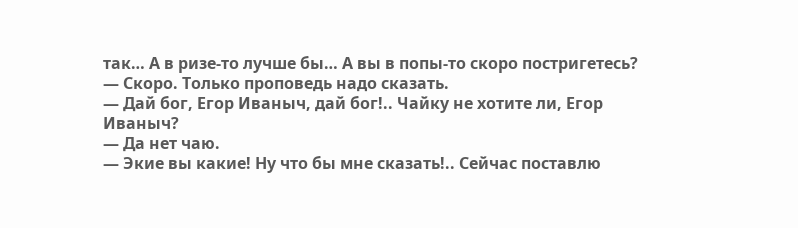так… А в ризе-то лучше бы… А вы в попы-то скоро постригетесь?
— Скоро. Только проповедь надо сказать.
— Дай бог, Егор Иваныч, дай бог!.. Чайку не хотите ли, Егор Иваныч?
— Да нет чаю.
— Экие вы какие! Ну что бы мне сказать!.. Сейчас поставлю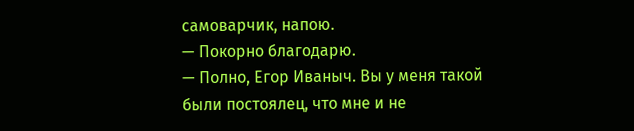самоварчик, напою.
— Покорно благодарю.
— Полно, Егор Иваныч. Вы у меня такой были постоялец, что мне и не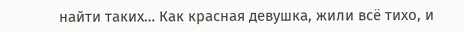найти таких… Как красная девушка, жили всё тихо, и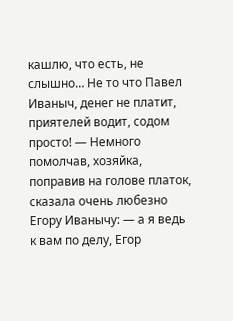кашлю, что есть, не слышно… Не то что Павел Иваныч, денег не платит, приятелей водит, содом просто! — Немного помолчав, хозяйка, поправив на голове платок, сказала очень любезно Егору Иванычу: — а я ведь к вам по делу, Егор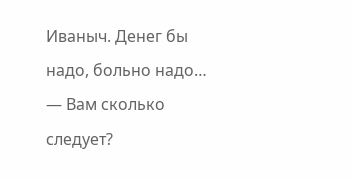Иваныч. Денег бы надо, больно надо…
— Вам сколько следует?